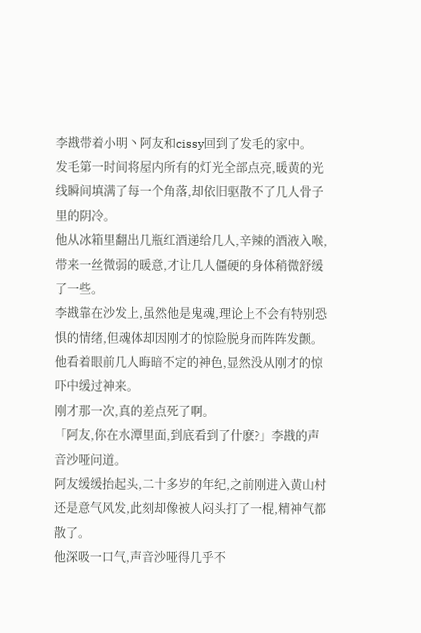李戡带着小明丶阿友和cissy回到了发毛的家中。
发毛第一时间将屋内所有的灯光全部点亮,暖黄的光线瞬间填满了每一个角落,却依旧驱散不了几人骨子里的阴冷。
他从冰箱里翻出几瓶红酒递给几人,辛辣的酒液入喉,带来一丝微弱的暖意,才让几人僵硬的身体稍微舒缓了一些。
李戡靠在沙发上,虽然他是鬼魂,理论上不会有特别恐惧的情绪,但魂体却因刚才的惊险脱身而阵阵发颤。
他看着眼前几人晦暗不定的神色,显然没从刚才的惊吓中缓过神来。
刚才那一次,真的差点死了啊。
「阿友,你在水潭里面,到底看到了什麽?」李戡的声音沙哑问道。
阿友缓缓抬起头,二十多岁的年纪,之前刚进入黄山村还是意气风发,此刻却像被人闷头打了一棍,精神气都散了。
他深吸一口气,声音沙哑得几乎不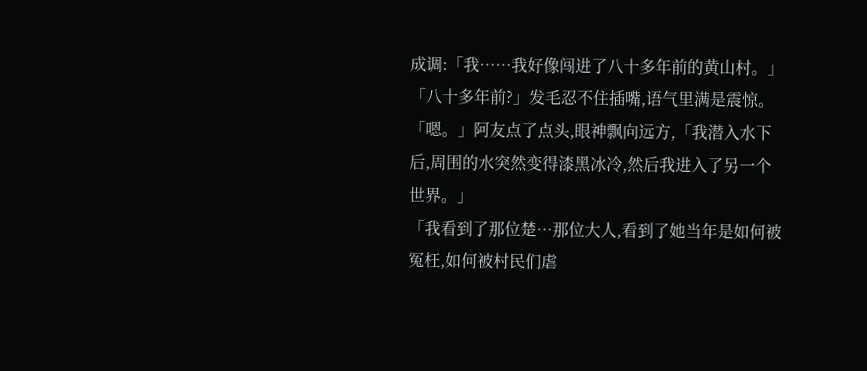成调:「我……我好像闯进了八十多年前的黄山村。」
「八十多年前?」发毛忍不住插嘴,语气里满是震惊。
「嗯。」阿友点了点头,眼神飘向远方,「我潜入水下后,周围的水突然变得漆黑冰冷,然后我进入了另一个世界。」
「我看到了那位楚…那位大人,看到了她当年是如何被冤枉,如何被村民们虐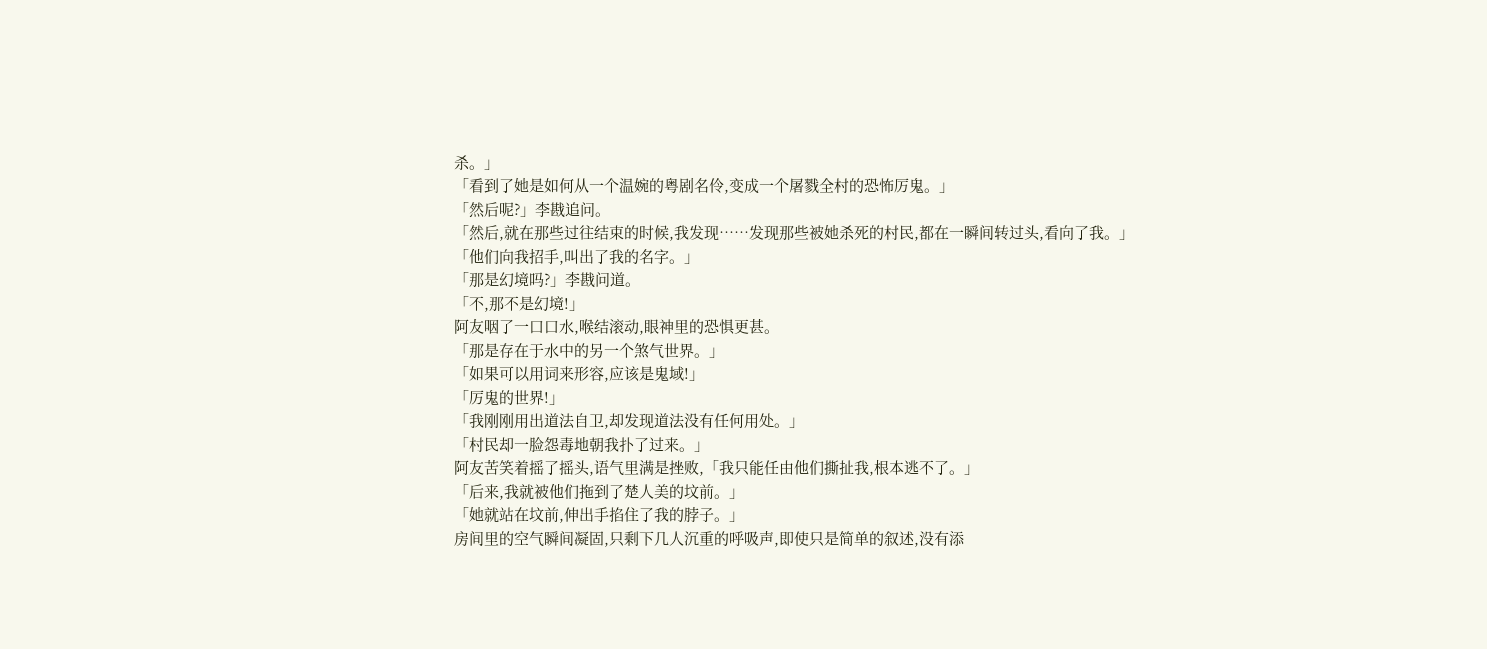杀。」
「看到了她是如何从一个温婉的粤剧名伶,变成一个屠戮全村的恐怖厉鬼。」
「然后呢?」李戡追问。
「然后,就在那些过往结束的时候,我发现……发现那些被她杀死的村民,都在一瞬间转过头,看向了我。」
「他们向我招手,叫出了我的名字。」
「那是幻境吗?」李戡问道。
「不,那不是幻境!」
阿友咽了一口口水,喉结滚动,眼神里的恐惧更甚。
「那是存在于水中的另一个煞气世界。」
「如果可以用词来形容,应该是鬼域!」
「厉鬼的世界!」
「我刚刚用出道法自卫,却发现道法没有任何用处。」
「村民却一脸怨毒地朝我扑了过来。」
阿友苦笑着摇了摇头,语气里满是挫败,「我只能任由他们撕扯我,根本逃不了。」
「后来,我就被他们拖到了楚人美的坟前。」
「她就站在坟前,伸出手掐住了我的脖子。」
房间里的空气瞬间凝固,只剩下几人沉重的呼吸声,即使只是简单的叙述,没有添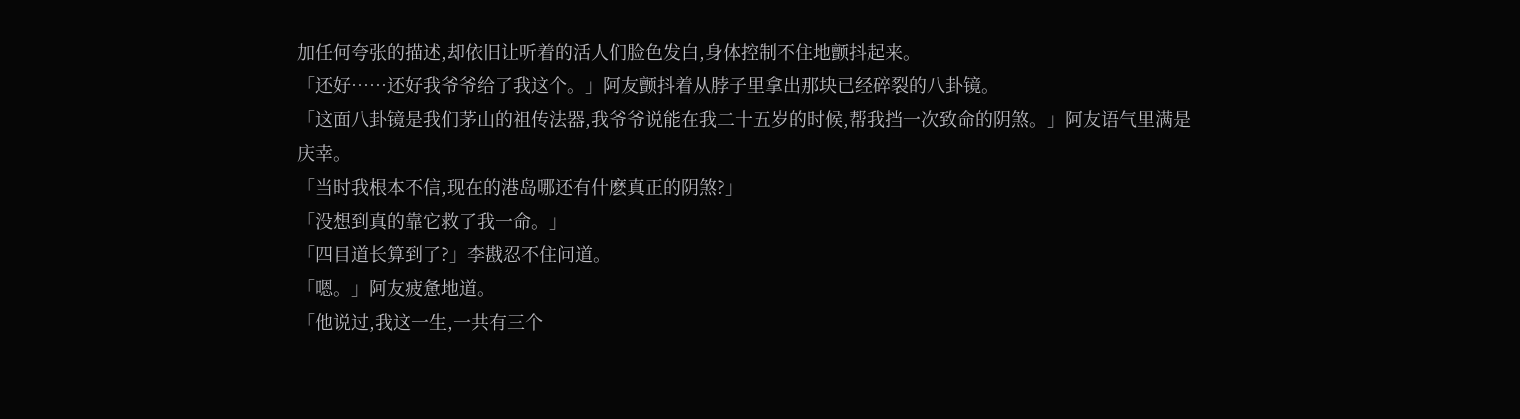加任何夸张的描述,却依旧让听着的活人们脸色发白,身体控制不住地颤抖起来。
「还好……还好我爷爷给了我这个。」阿友颤抖着从脖子里拿出那块已经碎裂的八卦镜。
「这面八卦镜是我们茅山的祖传法器,我爷爷说能在我二十五岁的时候,帮我挡一次致命的阴煞。」阿友语气里满是庆幸。
「当时我根本不信,现在的港岛哪还有什麽真正的阴煞?」
「没想到真的靠它救了我一命。」
「四目道长算到了?」李戡忍不住问道。
「嗯。」阿友疲惫地道。
「他说过,我这一生,一共有三个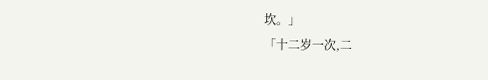坎。」
「十二岁一次,二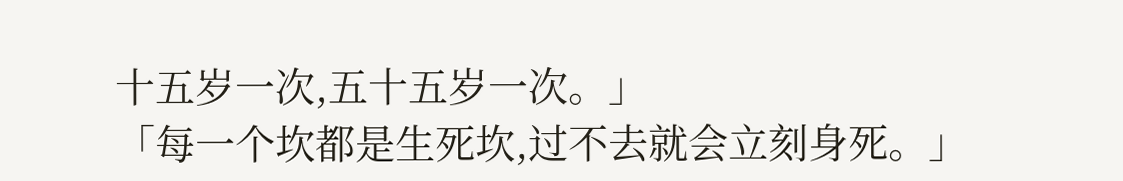十五岁一次,五十五岁一次。」
「每一个坎都是生死坎,过不去就会立刻身死。」